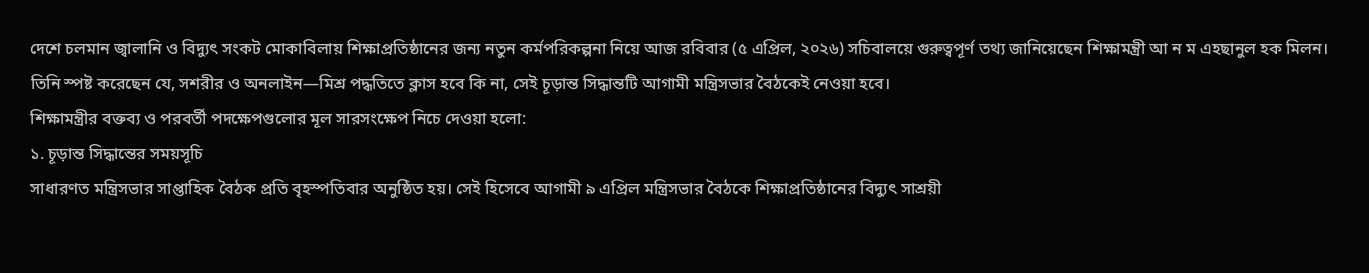দেশে চলমান জ্বালানি ও বিদ্যুৎ সংকট মোকাবিলায় শিক্ষাপ্রতিষ্ঠানের জন্য নতুন কর্মপরিকল্পনা নিয়ে আজ রবিবার (৫ এপ্রিল, ২০২৬) সচিবালয়ে গুরুত্বপূর্ণ তথ্য জানিয়েছেন শিক্ষামন্ত্রী আ ন ম এহছানুল হক মিলন। তিনি স্পষ্ট করেছেন যে, সশরীর ও অনলাইন—মিশ্র পদ্ধতিতে ক্লাস হবে কি না, সেই চূড়ান্ত সিদ্ধান্তটি আগামী মন্ত্রিসভার বৈঠকেই নেওয়া হবে।
শিক্ষামন্ত্রীর বক্তব্য ও পরবর্তী পদক্ষেপগুলোর মূল সারসংক্ষেপ নিচে দেওয়া হলো:
১. চূড়ান্ত সিদ্ধান্তের সময়সূচি
সাধারণত মন্ত্রিসভার সাপ্তাহিক বৈঠক প্রতি বৃহস্পতিবার অনুষ্ঠিত হয়। সেই হিসেবে আগামী ৯ এপ্রিল মন্ত্রিসভার বৈঠকে শিক্ষাপ্রতিষ্ঠানের বিদ্যুৎ সাশ্রয়ী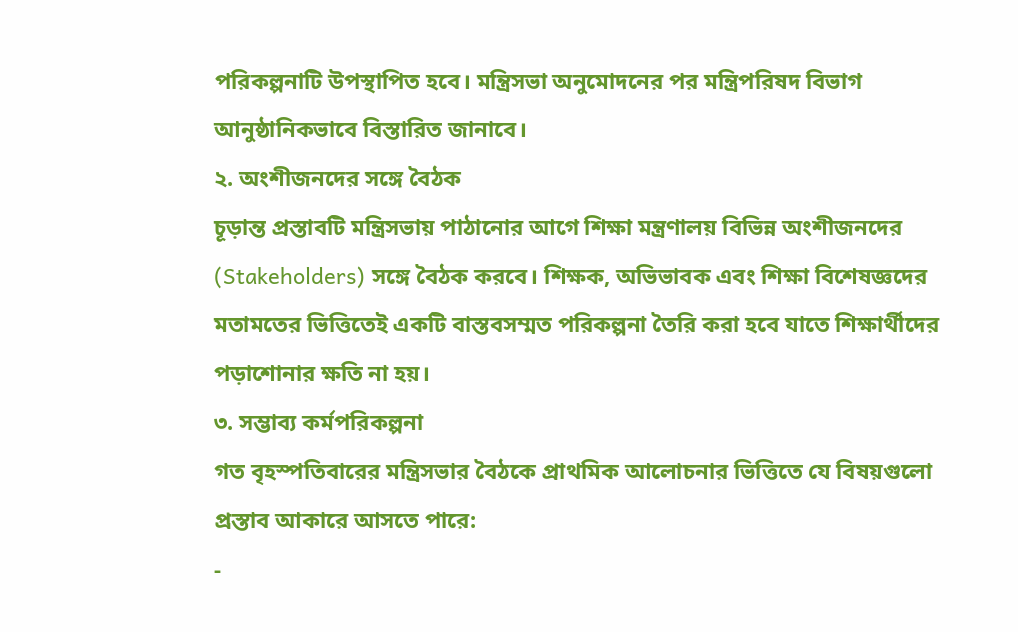পরিকল্পনাটি উপস্থাপিত হবে। মন্ত্রিসভা অনুমোদনের পর মন্ত্রিপরিষদ বিভাগ আনুষ্ঠানিকভাবে বিস্তারিত জানাবে।
২. অংশীজনদের সঙ্গে বৈঠক
চূড়ান্ত প্রস্তাবটি মন্ত্রিসভায় পাঠানোর আগে শিক্ষা মন্ত্রণালয় বিভিন্ন অংশীজনদের (Stakeholders) সঙ্গে বৈঠক করবে। শিক্ষক, অভিভাবক এবং শিক্ষা বিশেষজ্ঞদের মতামতের ভিত্তিতেই একটি বাস্তবসম্মত পরিকল্পনা তৈরি করা হবে যাতে শিক্ষার্থীদের পড়াশোনার ক্ষতি না হয়।
৩. সম্ভাব্য কর্মপরিকল্পনা
গত বৃহস্পতিবারের মন্ত্রিসভার বৈঠকে প্রাথমিক আলোচনার ভিত্তিতে যে বিষয়গুলো প্রস্তাব আকারে আসতে পারে:
-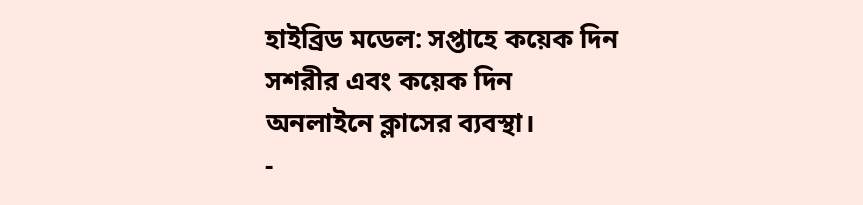হাইব্রিড মডেল: সপ্তাহে কয়েক দিন সশরীর এবং কয়েক দিন অনলাইনে ক্লাসের ব্যবস্থা।
-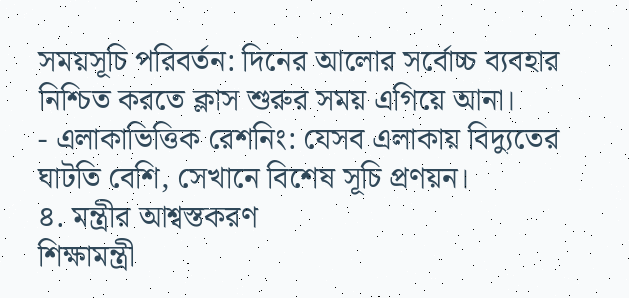সময়সূচি পরিবর্তন: দিনের আলোর সর্বোচ্চ ব্যবহার নিশ্চিত করতে ক্লাস শুরুর সময় এগিয়ে আনা।
- এলাকাভিত্তিক রেশনিং: যেসব এলাকায় বিদ্যুতের ঘাটতি বেশি, সেখানে বিশেষ সূচি প্রণয়ন।
৪. মন্ত্রীর আশ্বস্তকরণ
শিক্ষামন্ত্রী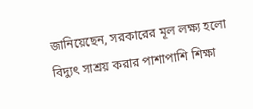জানিয়েছেন, সরকারের মূল লক্ষ্য হলো বিদ্যুৎ সাশ্রয় করার পাশাপাশি শিক্ষা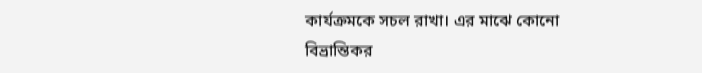কার্যক্রমকে সচল রাখা। এর মাঝে কোনো বিভ্রান্তিকর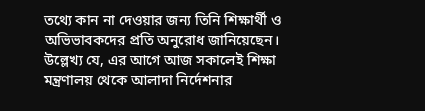তথ্যে কান না দেওয়ার জন্য তিনি শিক্ষার্থী ও অভিভাবকদের প্রতি অনুরোধ জানিয়েছেন।
উল্লেখ্য যে, এর আগে আজ সকালেই শিক্ষা মন্ত্রণালয় থেকে আলাদা নির্দেশনার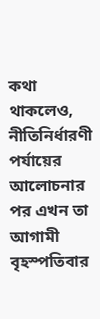কথা থাকলেও, নীতিনির্ধারণী পর্যায়ের আলোচনার পর এখন তা আগামী বৃহস্পতিবার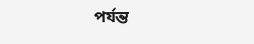পর্যন্ত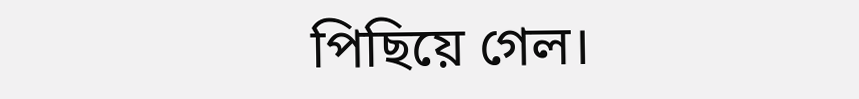পিছিয়ে গেল।